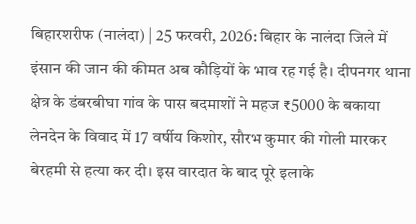बिहारशरीफ (नालंदा) | 25 फरवरी, 2026: बिहार के नालंदा जिले में इंसान की जान की कीमत अब कौड़ियों के भाव रह गई है। दीपनगर थाना क्षेत्र के डंबरबीघा गांव के पास बदमाशों ने महज ₹5000 के बकाया लेनदेन के विवाद में 17 वर्षीय किशोर, सौरभ कुमार की गोली मारकर बेरहमी से हत्या कर दी। इस वारदात के बाद पूरे इलाके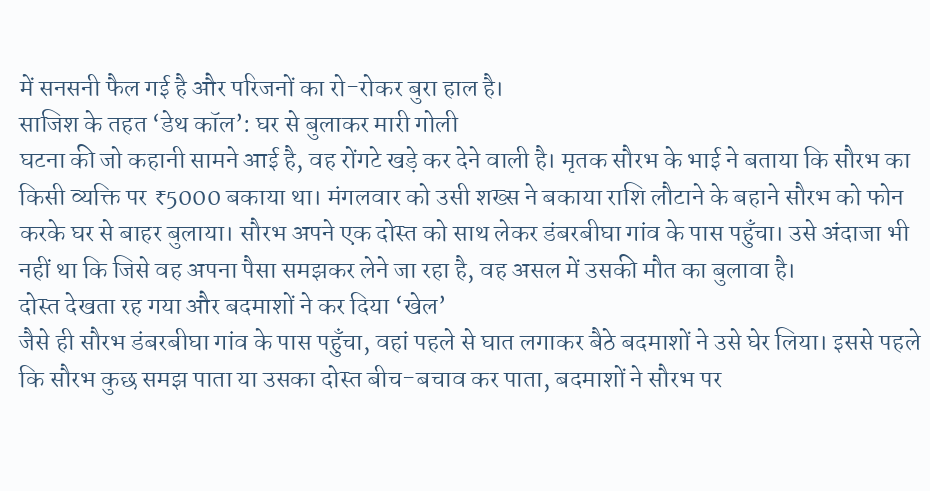में सनसनी फैल गई है और परिजनों का रो-रोकर बुरा हाल है।
साजिश के तहत ‘डेथ कॉल’: घर से बुलाकर मारी गोली
घटना की जो कहानी सामने आई है, वह रोंगटे खड़े कर देने वाली है। मृतक सौरभ के भाई ने बताया कि सौरभ का किसी व्यक्ति पर ₹5000 बकाया था। मंगलवार को उसी शख्स ने बकाया राशि लौटाने के बहाने सौरभ को फोन करके घर से बाहर बुलाया। सौरभ अपने एक दोस्त को साथ लेकर डंबरबीघा गांव के पास पहुँचा। उसे अंदाजा भी नहीं था कि जिसे वह अपना पैसा समझकर लेने जा रहा है, वह असल में उसकी मौत का बुलावा है।
दोस्त देखता रह गया और बदमाशों ने कर दिया ‘खेल’
जैसे ही सौरभ डंबरबीघा गांव के पास पहुँचा, वहां पहले से घात लगाकर बैठे बदमाशों ने उसे घेर लिया। इससे पहले कि सौरभ कुछ समझ पाता या उसका दोस्त बीच-बचाव कर पाता, बदमाशों ने सौरभ पर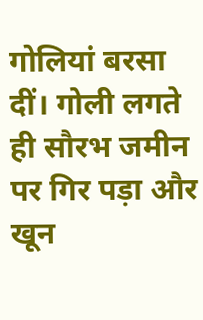गोलियां बरसा दीं। गोली लगते ही सौरभ जमीन पर गिर पड़ा और खून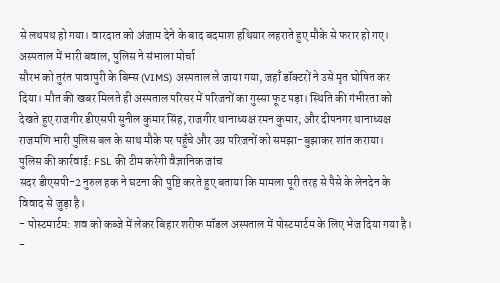से लथपथ हो गया। वारदात को अंजाम देने के बाद बदमाश हथियार लहराते हुए मौके से फरार हो गए।
अस्पताल में भारी बवाल, पुलिस ने संभाला मोर्चा
सौरभ को तुरंत पावापुरी के बिम्स (VIMS) अस्पताल ले जाया गया, जहाँ डॉक्टरों ने उसे मृत घोषित कर दिया। मौत की खबर मिलते ही अस्पताल परिसर में परिजनों का गुस्सा फूट पड़ा। स्थिति की गंभीरता को देखते हुए राजगीर डीएसपी सुनील कुमार सिंह, राजगीर थानाध्यक्ष रमन कुमार, और दीपनगर थानाध्यक्ष राजमणि भारी पुलिस बल के साथ मौके पर पहुँचे और उग्र परिजनों को समझा-बुझाकर शांत कराया।
पुलिस की कार्रवाई: FSL की टीम करेगी वैज्ञानिक जांच
सदर डीएसपी-2 नुरुल हक ने घटना की पुष्टि करते हुए बताया कि मामला पूरी तरह से पैसे के लेनदेन के विवाद से जुड़ा है।
- पोस्टमार्टम: शव को कब्जे में लेकर बिहार शरीफ मॉडल अस्पताल में पोस्टमार्टम के लिए भेज दिया गया है।
-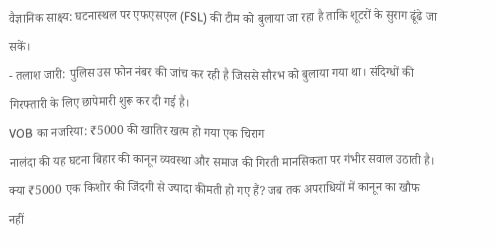वैज्ञानिक साक्ष्य: घटनास्थल पर एफएसएल (FSL) की टीम को बुलाया जा रहा है ताकि शूटरों के सुराग ढूंढे जा सकें।
- तलाश जारी: पुलिस उस फोन नंबर की जांच कर रही है जिससे सौरभ को बुलाया गया था। संदिग्धों की गिरफ्तारी के लिए छापेमारी शुरू कर दी गई है।
VOB का नजरिया: ₹5000 की खातिर खत्म हो गया एक चिराग
नालंदा की यह घटना बिहार की कानून व्यवस्था और समाज की गिरती मानसिकता पर गंभीर सवाल उठाती है। क्या ₹5000 एक किशोर की जिंदगी से ज्यादा कीमती हो गए हैं? जब तक अपराधियों में कानून का खौफ नहीं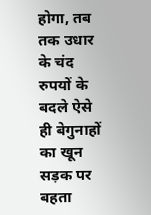होगा, तब तक उधार के चंद रुपयों के बदले ऐसे ही बेगुनाहों का खून सड़क पर बहता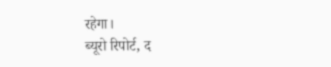रहेगा।
ब्यूरो रिपोर्ट, द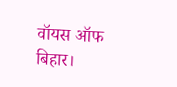वॉयस ऑफ बिहार।